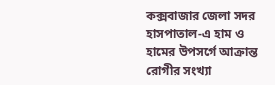কক্সবাজার জেলা সদর হাসপাতাল-এ হাম ও হামের উপসর্গে আক্রান্ত রোগীর সংখ্যা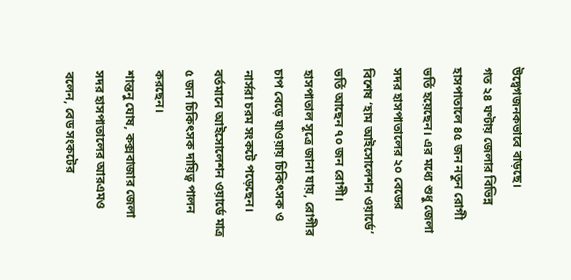উদ্বেগজনকভাবে বাড়ছে।
গত ২৪ ঘণ্টায় জেলার বিভিন্ন হাসপাতালে ৪৫ জন নতুন রোগী ভর্তি হয়েছেন। এর মধ্যে শুধু জেলা সদর হাসপাতালের ২০ বেডের বিশেষ ‘হাম আইসোলেশন ওয়ার্ডে’ ভর্তি আছেন ৭০ জন রোগী।
হাসপাতাল সূত্রে জানা যায়, রোগীর চাপ বেড়ে যাওয়ায় চিকিৎসক ও নার্সরা চরম সংকটে পড়েছেন। বর্তমানে আইসোলেশন ওয়ার্ডে মাত্র ৫ জন চিকিৎসক দায়িত্ব পালন করছেন।
শান্তনু ঘোষ, কক্সবাজার জেলা সদর হাসপাতালের আরএমও বলেন, বেড সংকটের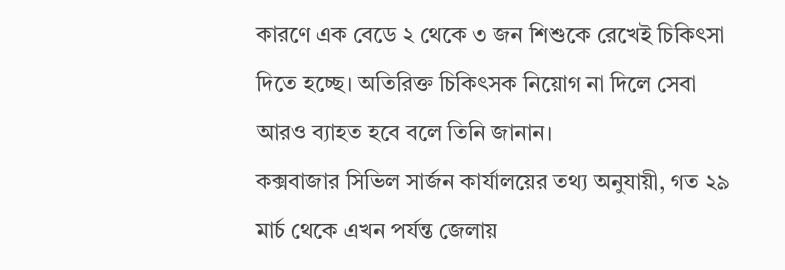কারণে এক বেডে ২ থেকে ৩ জন শিশুকে রেখেই চিকিৎসা দিতে হচ্ছে। অতিরিক্ত চিকিৎসক নিয়োগ না দিলে সেবা আরও ব্যাহত হবে বলে তিনি জানান।
কক্সবাজার সিভিল সার্জন কার্যালয়ের তথ্য অনুযায়ী, গত ২৯ মার্চ থেকে এখন পর্যন্ত জেলায়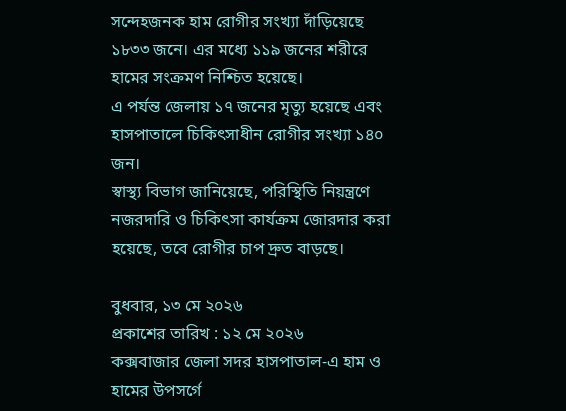সন্দেহজনক হাম রোগীর সংখ্যা দাঁড়িয়েছে ১৮৩৩ জনে। এর মধ্যে ১১৯ জনের শরীরে হামের সংক্রমণ নিশ্চিত হয়েছে।
এ পর্যন্ত জেলায় ১৭ জনের মৃত্যু হয়েছে এবং হাসপাতালে চিকিৎসাধীন রোগীর সংখ্যা ১৪০ জন।
স্বাস্থ্য বিভাগ জানিয়েছে, পরিস্থিতি নিয়ন্ত্রণে নজরদারি ও চিকিৎসা কার্যক্রম জোরদার করা হয়েছে, তবে রোগীর চাপ দ্রুত বাড়ছে।

বুধবার, ১৩ মে ২০২৬
প্রকাশের তারিখ : ১২ মে ২০২৬
কক্সবাজার জেলা সদর হাসপাতাল-এ হাম ও হামের উপসর্গে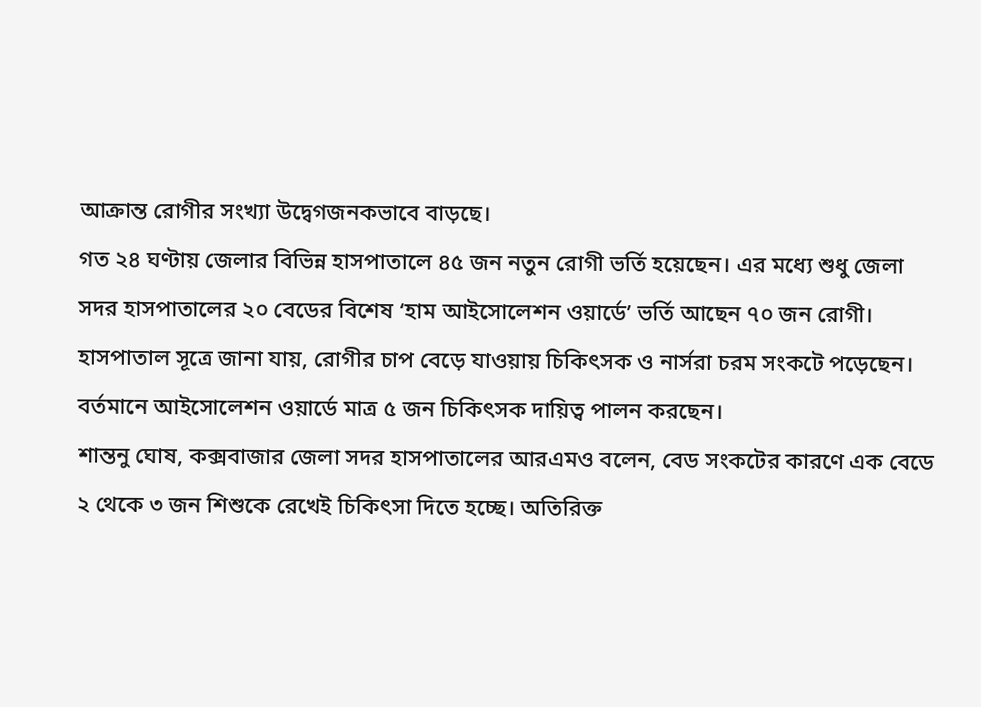আক্রান্ত রোগীর সংখ্যা উদ্বেগজনকভাবে বাড়ছে।
গত ২৪ ঘণ্টায় জেলার বিভিন্ন হাসপাতালে ৪৫ জন নতুন রোগী ভর্তি হয়েছেন। এর মধ্যে শুধু জেলা সদর হাসপাতালের ২০ বেডের বিশেষ ‘হাম আইসোলেশন ওয়ার্ডে’ ভর্তি আছেন ৭০ জন রোগী।
হাসপাতাল সূত্রে জানা যায়, রোগীর চাপ বেড়ে যাওয়ায় চিকিৎসক ও নার্সরা চরম সংকটে পড়েছেন। বর্তমানে আইসোলেশন ওয়ার্ডে মাত্র ৫ জন চিকিৎসক দায়িত্ব পালন করছেন।
শান্তনু ঘোষ, কক্সবাজার জেলা সদর হাসপাতালের আরএমও বলেন, বেড সংকটের কারণে এক বেডে ২ থেকে ৩ জন শিশুকে রেখেই চিকিৎসা দিতে হচ্ছে। অতিরিক্ত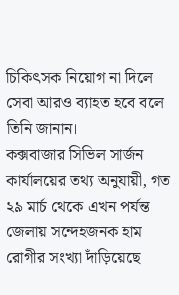চিকিৎসক নিয়োগ না দিলে সেবা আরও ব্যাহত হবে বলে তিনি জানান।
কক্সবাজার সিভিল সার্জন কার্যালয়ের তথ্য অনুযায়ী, গত ২৯ মার্চ থেকে এখন পর্যন্ত জেলায় সন্দেহজনক হাম রোগীর সংখ্যা দাঁড়িয়েছে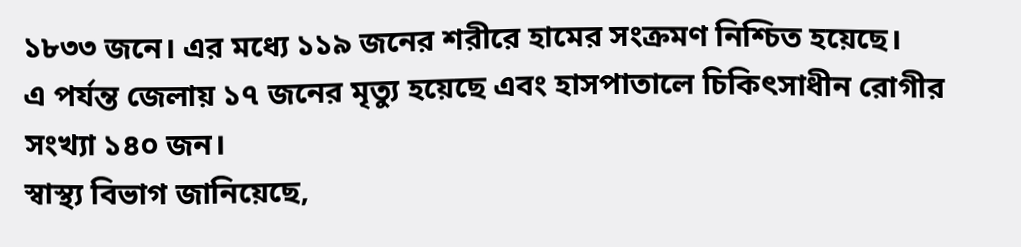১৮৩৩ জনে। এর মধ্যে ১১৯ জনের শরীরে হামের সংক্রমণ নিশ্চিত হয়েছে।
এ পর্যন্ত জেলায় ১৭ জনের মৃত্যু হয়েছে এবং হাসপাতালে চিকিৎসাধীন রোগীর সংখ্যা ১৪০ জন।
স্বাস্থ্য বিভাগ জানিয়েছে,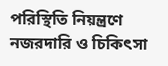পরিস্থিতি নিয়ন্ত্রণে নজরদারি ও চিকিৎসা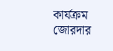কার্যক্রম জোরদার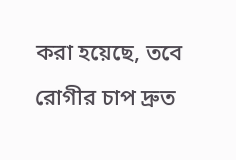করা হয়েছে, তবে রোগীর চাপ দ্রুত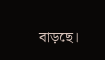বাড়ছে।